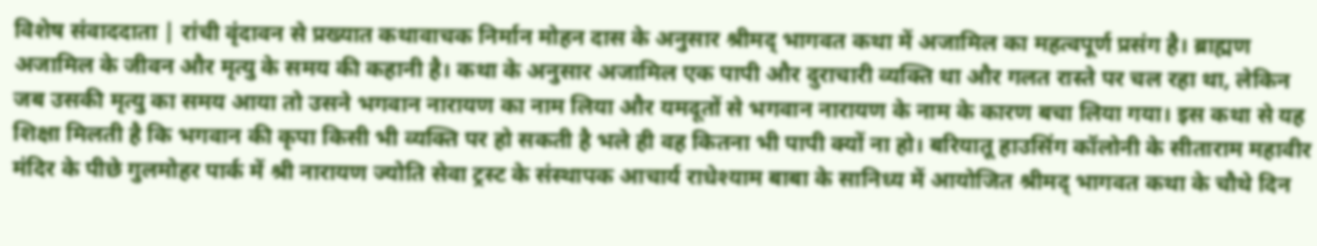विशेष संवाददाता | रांची वृंदावन से प्रख्यात कथावाचक निर्मान मोहन दास के अनुसार श्रीमद् भागवत कथा में अजामिल का महत्वपूर्ण प्रसंग है। ब्राह्मण अजामिल के जीवन और मृत्यु के समय की कहानी है। कथा के अनुसार अजामिल एक पापी और दुराचारी व्यक्ति था और गलत रास्ते पर चल रहा था, लेकिन जब उसकी मृत्यु का समय आया तो उसने भगवान नारायण का नाम लिया और यमदूतों से भगवान नारायण के नाम के कारण बचा लिया गया। इस कथा से यह शिक्षा मिलती है कि भगवान की कृपा किसी भी व्यक्ति पर हो सकती है भले ही वह कितना भी पापी क्यों ना हो। बरियातू हाउसिंग कॉलोनी के सीताराम महावीर मंदिर के पीछे गुलमोहर पार्क में श्री नारायण ज्योति सेवा ट्रस्ट के संस्थापक आचार्य राधेश्याम बाबा के सानिध्य में आयोजित श्रीमद् भागवत कथा के चौथे दिन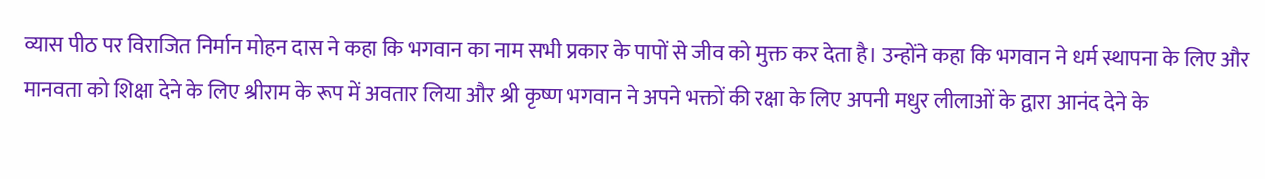व्यास पीठ पर विराजित निर्मान मोहन दास ने कहा कि भगवान का नाम सभी प्रकार के पापों से जीव को मुक्त कर देता है। उन्होंने कहा कि भगवान ने धर्म स्थापना के लिए और मानवता को शिक्षा देने के लिए श्रीराम के रूप में अवतार लिया और श्री कृष्ण भगवान ने अपने भक्तों की रक्षा के लिए अपनी मधुर लीलाओं के द्वारा आनंद देने के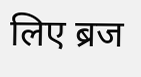लिए ब्रज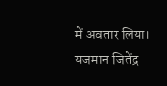में अवतार लिया। यजमान जितेंद्र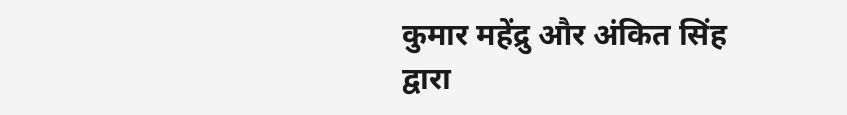कुमार महेंद्रु और अंकित सिंह द्वारा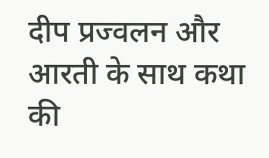दीप प्रज्वलन और आरती के साथ कथा की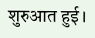शुरुआत हुई।